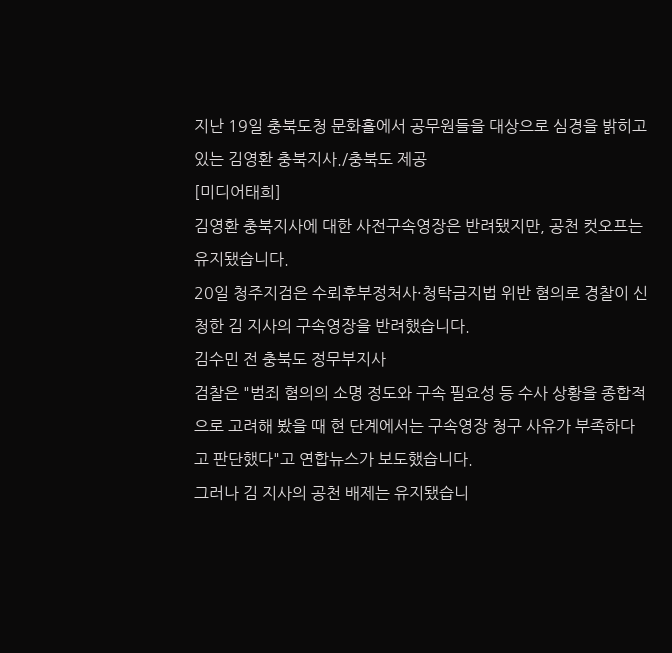지난 19일 충북도청 문화홀에서 공무원들을 대상으로 심경을 밝히고 있는 김영환 충북지사./충북도 제공
[미디어태희]
김영환 충북지사에 대한 사전구속영장은 반려됐지만, 공천 컷오프는 유지됐습니다.
20일 청주지검은 수뢰후부정처사·청탁금지법 위반 혐의로 경찰이 신청한 김 지사의 구속영장을 반려했습니다.
김수민 전 충북도 정무부지사
검찰은 "범죄 혐의의 소명 정도와 구속 필요성 등 수사 상황을 종합적으로 고려해 봤을 때 현 단계에서는 구속영장 청구 사유가 부족하다고 판단했다"고 연합뉴스가 보도했습니다.
그러나 김 지사의 공천 배제는 유지됐습니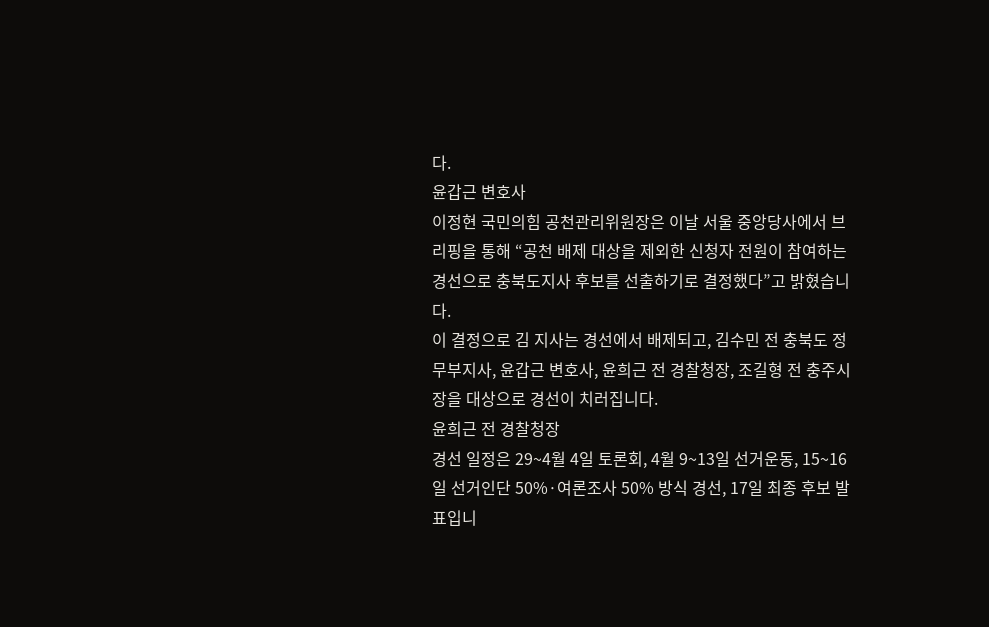다.
윤갑근 변호사
이정현 국민의힘 공천관리위원장은 이날 서울 중앙당사에서 브리핑을 통해 “공천 배제 대상을 제외한 신청자 전원이 참여하는 경선으로 충북도지사 후보를 선출하기로 결정했다”고 밝혔습니다.
이 결정으로 김 지사는 경선에서 배제되고, 김수민 전 충북도 정무부지사, 윤갑근 변호사, 윤희근 전 경찰청장, 조길형 전 충주시장을 대상으로 경선이 치러집니다.
윤희근 전 경찰청장
경선 일정은 29~4월 4일 토론회, 4월 9~13일 선거운동, 15~16일 선거인단 50%·여론조사 50% 방식 경선, 17일 최종 후보 발표입니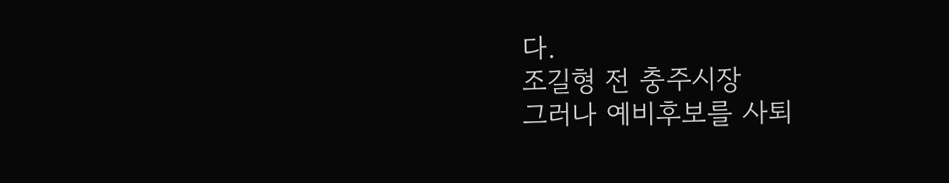다.
조길형 전 충주시장
그러나 예비후보를 사퇴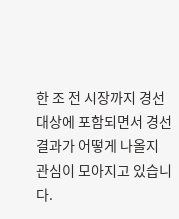한 조 전 시장까지 경선 대상에 포함되면서 경선결과가 어떻게 나올지 관심이 모아지고 있습니다.